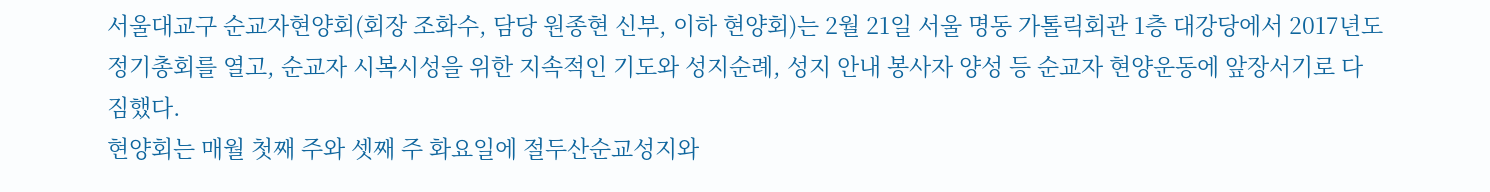서울대교구 순교자현양회(회장 조화수, 담당 원종현 신부, 이하 현양회)는 2월 21일 서울 명동 가톨릭회관 1층 대강당에서 2017년도 정기총회를 열고, 순교자 시복시성을 위한 지속적인 기도와 성지순례, 성지 안내 봉사자 양성 등 순교자 현양운동에 앞장서기로 다짐했다.
현양회는 매월 첫째 주와 셋째 주 화요일에 절두산순교성지와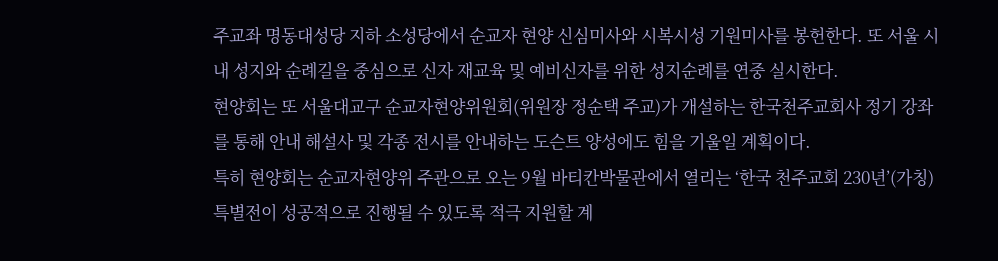주교좌 명동대성당 지하 소성당에서 순교자 현양 신심미사와 시복시성 기원미사를 봉헌한다. 또 서울 시내 성지와 순례길을 중심으로 신자 재교육 및 예비신자를 위한 성지순례를 연중 실시한다.
현양회는 또 서울대교구 순교자현양위원회(위원장 정순택 주교)가 개설하는 한국천주교회사 정기 강좌를 통해 안내 해설사 및 각종 전시를 안내하는 도슨트 양성에도 힘을 기울일 계획이다.
특히 현양회는 순교자현양위 주관으로 오는 9월 바티칸박물관에서 열리는 ‘한국 천주교회 230년’(가칭) 특별전이 성공적으로 진행될 수 있도록 적극 지원할 계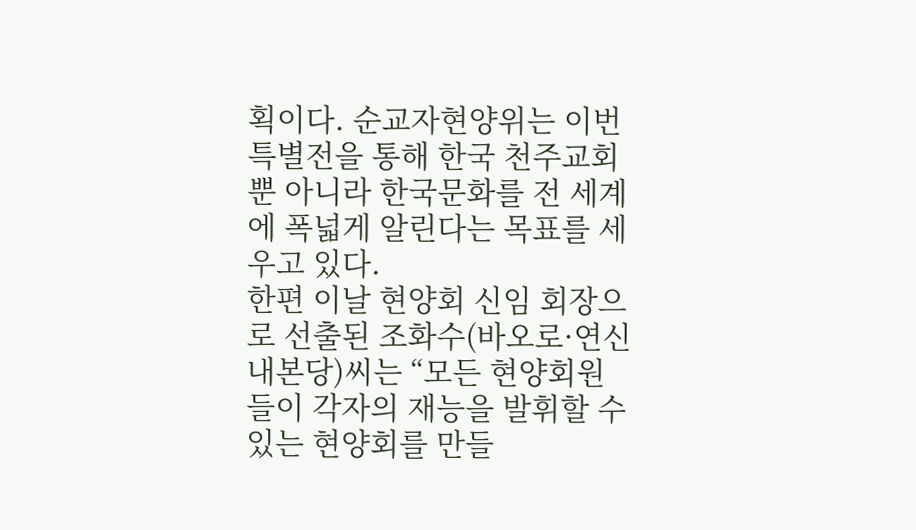획이다. 순교자현양위는 이번 특별전을 통해 한국 천주교회뿐 아니라 한국문화를 전 세계에 폭넓게 알린다는 목표를 세우고 있다.
한편 이날 현양회 신임 회장으로 선출된 조화수(바오로·연신내본당)씨는 “모든 현양회원들이 각자의 재능을 발휘할 수 있는 현양회를 만들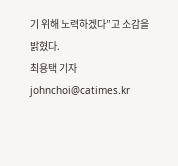기 위해 노력하겠다”고 소감을 밝혔다.
최용택 기자 johnchoi@catimes.kr